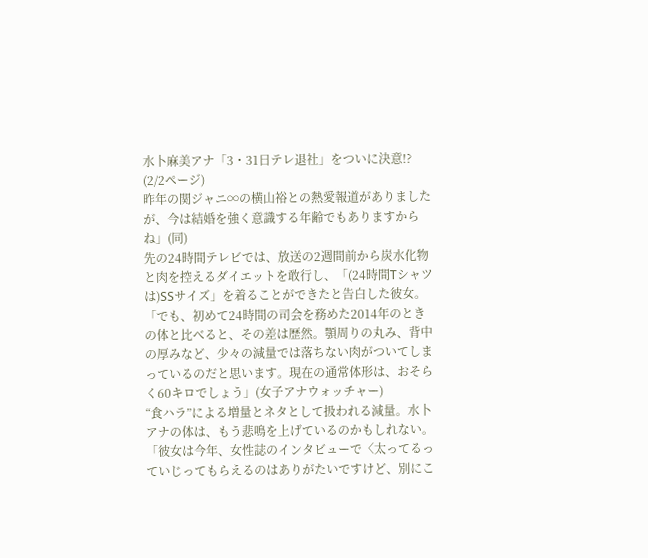水卜麻美アナ「3・31日テレ退社」をついに決意!? (2/2ページ)
昨年の関ジャニ∞の横山裕との熱愛報道がありましたが、今は結婚を強く意識する年齢でもありますからね」(同)
先の24時間テレビでは、放送の2週間前から炭水化物と肉を控えるダイエットを敢行し、「(24時間Tシャツは)SSサイズ」を着ることができたと告白した彼女。「でも、初めて24時間の司会を務めた2014年のときの体と比べると、その差は歴然。顎周りの丸み、背中の厚みなど、少々の減量では落ちない肉がついてしまっているのだと思います。現在の通常体形は、おそらく60キロでしょう」(女子アナウォッチャー)
“食ハラ”による増量とネタとして扱われる減量。水卜アナの体は、もう悲鳴を上げているのかもしれない。「彼女は今年、女性誌のインタビューで〈太ってるっていじってもらえるのはありがたいですけど、別にこ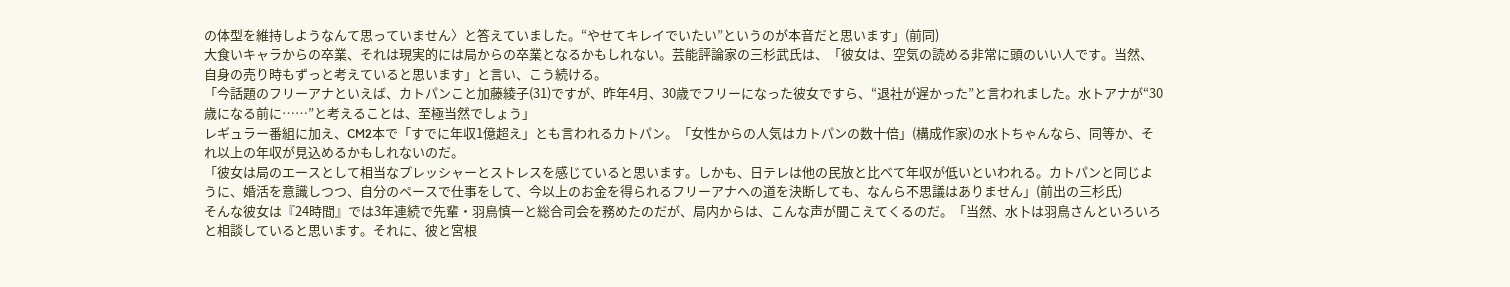の体型を維持しようなんて思っていません〉と答えていました。“やせてキレイでいたい”というのが本音だと思います」(前同)
大食いキャラからの卒業、それは現実的には局からの卒業となるかもしれない。芸能評論家の三杉武氏は、「彼女は、空気の読める非常に頭のいい人です。当然、自身の売り時もずっと考えていると思います」と言い、こう続ける。
「今話題のフリーアナといえば、カトパンこと加藤綾子(31)ですが、昨年4月、30歳でフリーになった彼女ですら、“退社が遅かった”と言われました。水トアナが“30歳になる前に……”と考えることは、至極当然でしょう」
レギュラー番組に加え、CM2本で「すでに年収1億超え」とも言われるカトパン。「女性からの人気はカトパンの数十倍」(構成作家)の水卜ちゃんなら、同等か、それ以上の年収が見込めるかもしれないのだ。
「彼女は局のエースとして相当なプレッシャーとストレスを感じていると思います。しかも、日テレは他の民放と比べて年収が低いといわれる。カトパンと同じように、婚活を意識しつつ、自分のペースで仕事をして、今以上のお金を得られるフリーアナへの道を決断しても、なんら不思議はありません」(前出の三杉氏)
そんな彼女は『24時間』では3年連続で先輩・羽鳥慎一と総合司会を務めたのだが、局内からは、こんな声が聞こえてくるのだ。「当然、水卜は羽鳥さんといろいろと相談していると思います。それに、彼と宮根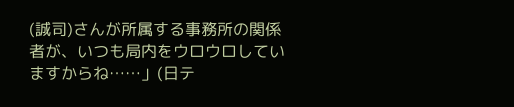(誠司)さんが所属する事務所の関係者が、いつも局内をウロウロしていますからね……」(日テ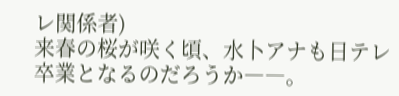レ関係者)
来春の桜が咲く頃、水卜アナも日テレ卒業となるのだろうか――。